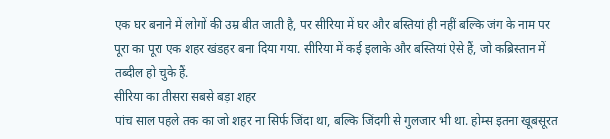एक घर बनाने में लोगों की उम्र बीत जाती है, पर सीरिया में घर और बस्तियां ही नहीं बल्कि जंग के नाम पर पूरा का पूरा एक शहर खंडहर बना दिया गया. सीरिया में कई इलाके और बस्तियां ऐसे हैं, जो कब्रिस्तान में तब्दील हो चुके हैं.
सीरिया का तीसरा सबसे बड़ा शहर
पांच साल पहले तक का जो शहर ना सिर्फ जिंदा था, बल्कि जिंदगी से गुलजार भी था. होम्स इतना खूबसूरत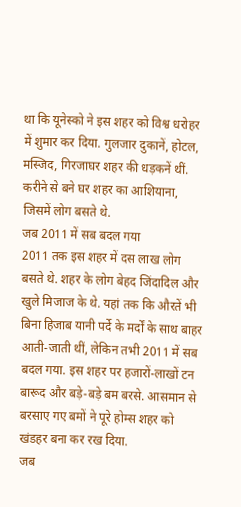था कि यूनेस्को ने इस शहर को विश्व धरोहर में शुमार कर दिया. गुलजार दुकानें, होटल, मस्जिद, गिरजाघर शहर की धड़कनें थीं. करीने से बने घर शहर का आशियाना, जिसमें लोग बसते थे.
जब 2011 में सब बदल गया
2011 तक इस शहर में दस लाख लोग बसते थे. शहर के लोग बेहद जिंदादिल और खुले मिजाज के थे. यहां तक कि औरतें भी बिना हिजाब यानी पर्दे के मर्दों के साथ बाहर आती-जाती थीं, लेकिन तभी 2011 में सब बदल गया. इस शहर पर हजारों-लाखों टन बारूद और बड़े-बड़े बम बरसे. आसमान से बरसाए गए बमों ने पूरे होम्स शहर को खंडहर बना कर रख दिया.
जब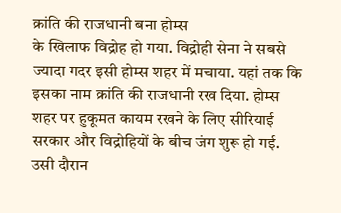क्रांति की राजधानी बना होम्स
के खिलाफ विद्रोह हो गया. विद्रोही सेना ने सबसे ज्यादा गदर इसी होम्स शहर में मचाया. यहां तक कि इसका नाम क्रांति की राजधानी रख दिया. होम्स शहर पर हुकूमत कायम रखने के लिए सीरियाई सरकार और विद्रोहियों के बीच जंग शुरू हो गई. उसी दौरान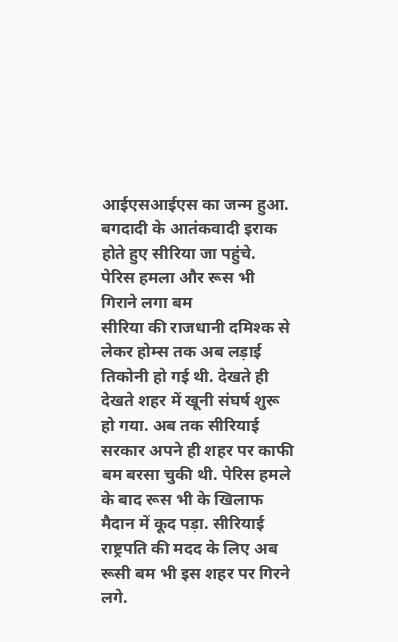आईएसआईएस का जन्म हुआ. बगदादी के आतंकवादी इराक होते हुए सीरिया जा पहुंचे.
पेरिस हमला और रूस भी गिराने लगा बम
सीरिया की राजधानी दमिश्क से लेकर होम्स तक अब लड़ाई तिकोनी हो गई थी. देखते ही देखते शहर में खूनी संघर्ष शुरू हो गया. अब तक सीरियाई सरकार अपने ही शहर पर काफी बम बरसा चुकी थी. पेरिस हमले के बाद रूस भी के खिलाफ मैदान में कूद पड़ा. सीरियाई राष्ट्रपति की मदद के लिए अब रूसी बम भी इस शहर पर गिरने लगे.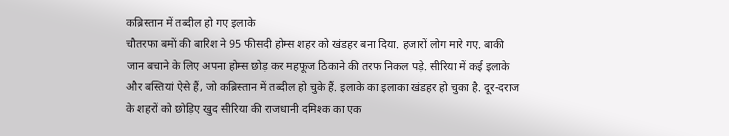कब्रिस्तान में तब्दील हो गए इलाके
चौतरफा बमों की बारिश ने 95 फीसदी होम्स शहर को खंडहर बना दिया. हजारों लोग मारे गए. बाकी जान बचाने के लिए अपना होम्स छोड़ कर महफूज ठिकाने की तरफ निकल पड़े. सीरिया में कई इलाके और बस्तियां ऐसे हैं, जो कब्रिस्तान में तब्दील हो चुके हैं. इलाके का इलाका खंडहर हो चुका है. दूर-दराज के शहरों को छोड़िए खुद सीरिया की राजधानी दमिश्क का एक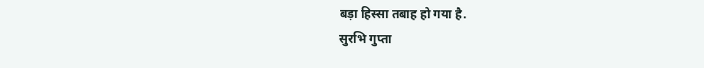बड़ा हिस्सा तबाह हो गया है.
सुरभि गुप्ता